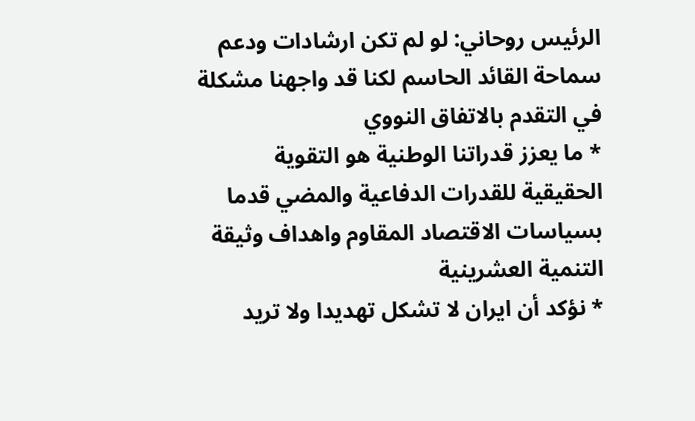الرئيس روحاني: لو لم تكن ارشادات ودعم سماحة القائد الحاسم لكنا قد واجهنا مشكلة في التقدم بالاتفاق النووي
* ما يعزز قدراتنا الوطنية هو التقوية الحقيقية للقدرات الدفاعية والمضي قدما بسياسات الاقتصاد المقاوم واهداف وثيقة التنمية العشرينية
* نؤكد أن ايران لا تشكل تهديدا ولا تريد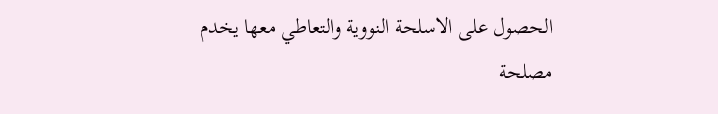الحصول على الاسلحة النووية والتعاطي معها يخدم مصلحة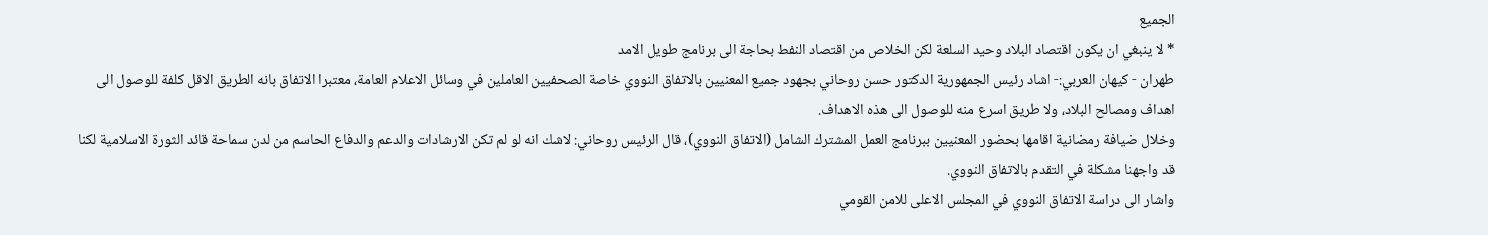الجميع
* لا ينبغي ان يكون اقتصاد البلاد وحيد السلعة لكن الخلاص من اقتصاد النفط بحاجة الى برنامج طويل الامد
طهران - كيهان العربي:- اشاد رئيس الجمهورية الدكتور حسن روحاني بجهود جميع المعنيين بالاتفاق النووي خاصة الصحفيين العاملين في وسائل الاعلام العامة، معتبرا الاتفاق بانه الطريق الاقل كلفة للوصول الى اهداف ومصالح البلاد، ولا طريق اسرع منه للوصول الى هذه الاهداف.
وخلال ضيافة رمضانية اقامها بحضور المعنيين ببرنامج العمل المشترك الشامل (الاتفاق النووي)، قال الرئيس روحاني: لاشك انه لو لم تكن الارشادات والدعم والدفاع الحاسم من لدن سماحة قائد الثورة الاسلامية لكنا قد واجهنا مشكلة في التقدم بالاتفاق النووي.
واشار الى دراسة الاتفاق النووي في المجلس الاعلى للامن القومي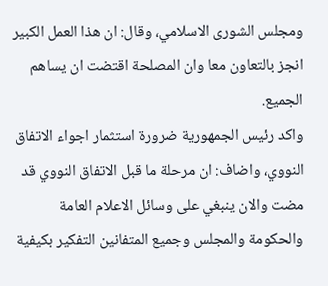ومجلس الشورى الاسلامي، وقال: ان هذا العمل الكبير انجز بالتعاون معا وان المصلحة اقتضت ان يساهم الجميع.
واكد رئيس الجمهورية ضرورة استثمار اجواء الاتفاق النووي، واضاف: ان مرحلة ما قبل الاتفاق النووي قد مضت والان ينبغي على وسائل الاعلام العامة والحكومة والمجلس وجميع المتفانين التفكير بكيفية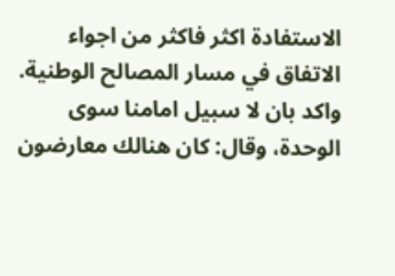الاستفادة اكثر فاكثر من اجواء الاتفاق في مسار المصالح الوطنية.
واكد بان لا سبيل امامنا سوى الوحدة، وقال: كان هنالك معارضون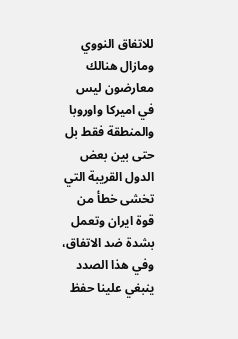للاتفاق النووي ومازال هنالك معارضون ليس في اميركا واوروبا والمنطقة فقط بل حتى بين بعض الدول القريبة التي تخشى خطأ من قوة ايران وتعمل بشدة ضد الاتفاق، وفي هذا الصدد ينبغي علينا حفظ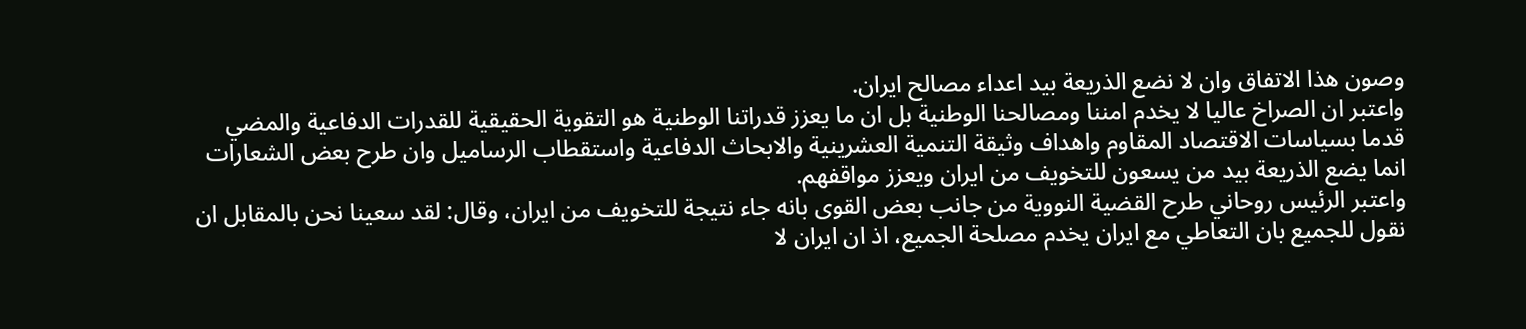وصون هذا الاتفاق وان لا نضع الذريعة بيد اعداء مصالح ايران.
واعتبر ان الصراخ عاليا لا يخدم امننا ومصالحنا الوطنية بل ان ما يعزز قدراتنا الوطنية هو التقوية الحقيقية للقدرات الدفاعية والمضي قدما بسياسات الاقتصاد المقاوم واهداف وثيقة التنمية العشرينية والابحاث الدفاعية واستقطاب الرساميل وان طرح بعض الشعارات انما يضع الذريعة بيد من يسعون للتخويف من ايران ويعزز مواقفهم.
واعتبر الرئيس روحاني طرح القضية النووية من جانب بعض القوى بانه جاء نتيجة للتخويف من ايران، وقال: لقد سعينا نحن بالمقابل ان نقول للجميع بان التعاطي مع ايران يخدم مصلحة الجميع، اذ ان ايران لا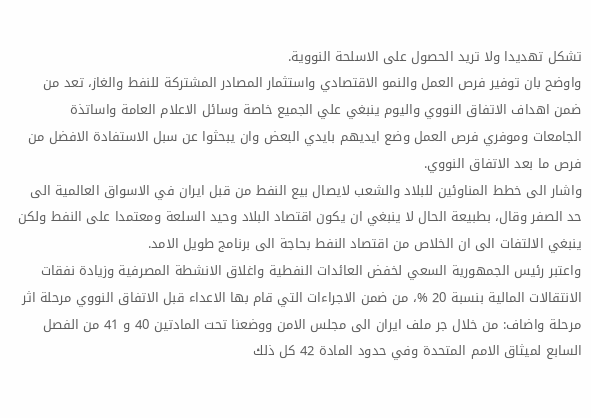تشكل تهديدا ولا تريد الحصول على الاسلحة النووية.
واوضح بان توفير فرص العمل والنمو الاقتصادي واستثمار المصادر المشتركة للنفط والغاز، تعد من ضمن اهداف الاتفاق النووي واليوم ينبغي علي الجميع خاصة وسائل الاعلام العامة واساتذة الجامعات وموفري فرص العمل وضع ايديهم بايدي البعض وان يبحثوا عن سبل الاستفادة الافضل من فرص ما بعد الاتفاق النووي.
واشار الى خطط المناوئين للبلاد والشعب لايصال بيع النفط من قبل ايران في الاسواق العالمية الى حد الصفر وقال، بطبيعة الحال لا ينبغي ان يكون اقتصاد البلاد وحيد السلعة ومعتمدا على النفط ولكن ينبغي الالتفات الى ان الخلاص من اقتصاد النفط بحاجة الى برنامج طويل الامد.
واعتبر رئيس الجمهورية السعي لخفض العائدات النفطية واغلاق الانشطة المصرفية وزيادة نفقات الانتقالات المالية بنسبة 20 %، من ضمن الاجراءات التي قام بها الاعداء قبل الاتفاق النووي مرحلة اثر مرحلة واضاف: من خلال جر ملف ايران الى مجلس الامن ووضعنا تحت المادتين 40 و 41 من الفصل السابع لميثاق الامم المتحدة وفي حدود المادة 42 كل ذلك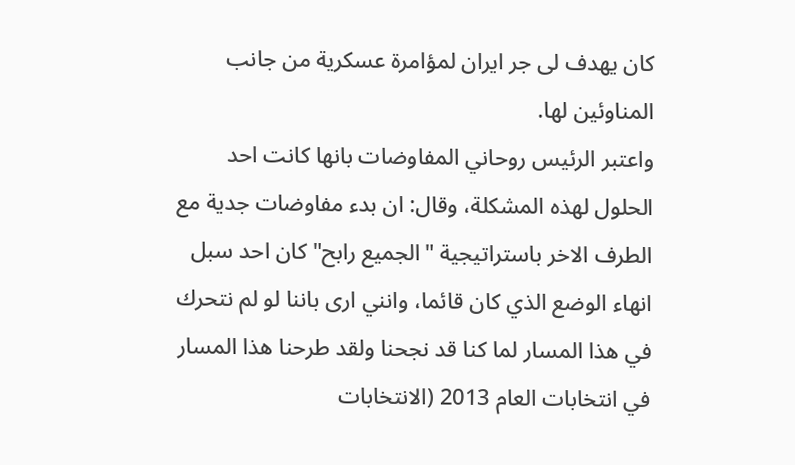كان يهدف لى جر ايران لمؤامرة عسكرية من جانب المناوئين لها.
واعتبر الرئيس روحاني المفاوضات بانها كانت احد الحلول لهذه المشكلة، وقال: ان بدء مفاوضات جدية مع الطرف الاخر باستراتيجية "الجميع رابح" كان احد سبل انهاء الوضع الذي كان قائما، وانني ارى باننا لو لم نتحرك في هذا المسار لما كنا قد نجحنا ولقد طرحنا هذا المسار في انتخابات العام 2013 (الانتخابات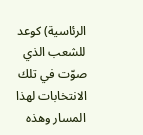الرئاسية) كوعد للشعب الذي صوّت في تلك الانتخابات لهذا المسار وهذه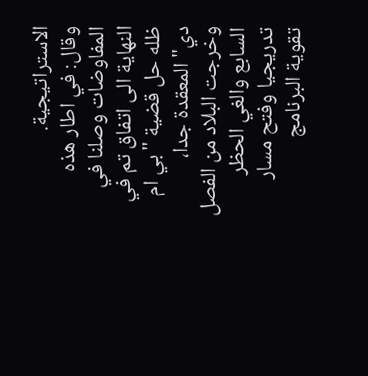الاستراتيجية.
وقال: في اطار هذه المفاوضات وصلنا في النهاية الى اتفاق تم في ظله حل قضية "بي ام دي" المعقدة جدا، وخرجت البلاد من الفصل السابع والغي الحظر تدريجيا وفتح مسار تقوية البرنامج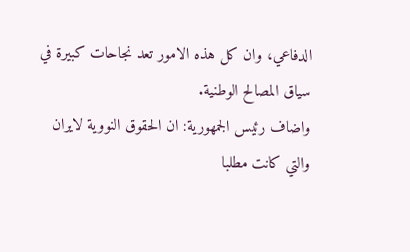الدفاعي، وان كل هذه الامور تعد نجاحات كبيرة في سياق المصالح الوطنية.
واضاف رئيس الجمهورية: ان الحقوق النووية لايران والتي كانت مطلبا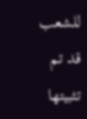للشعب قد تم تثبيتها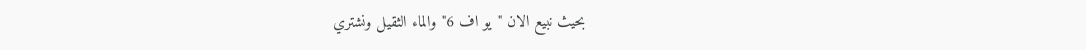بحيث نبيع الان "يو اف 6" والماء الثقيل ونشتري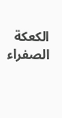الكعكة الصفراء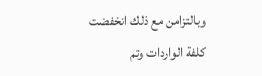وبالتزامن مع ذلك انخفضت كلفة الواردات وتم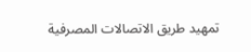تمهيد طريق الاتصالات المصرفية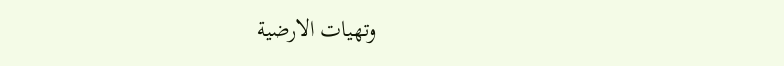وتهيات الارضية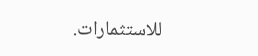للاستثمارات.